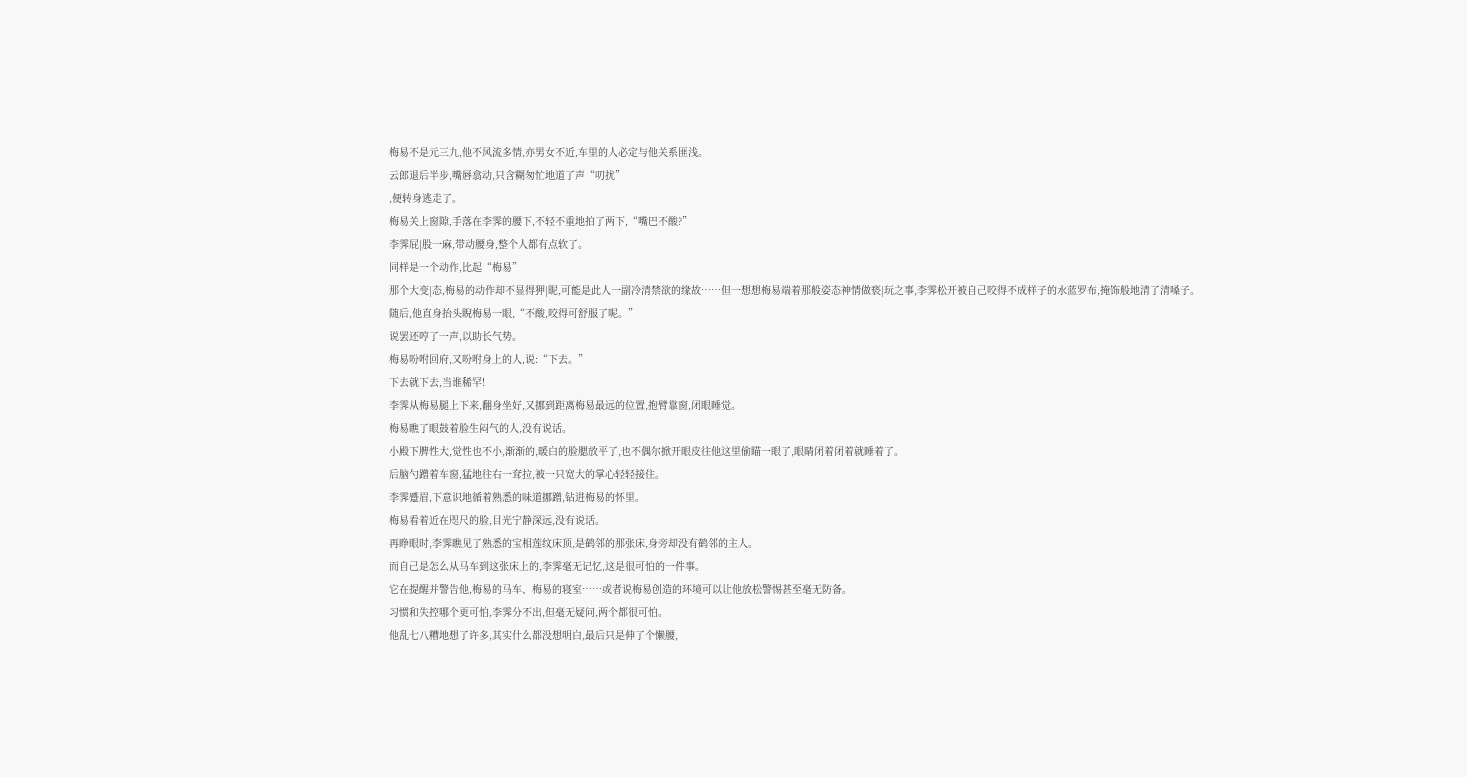梅易不是元三九,他不风流多情,亦男女不近,车里的人必定与他关系匪浅。
云郎退后半步,嘴唇翕动,只含糊匆忙地道了声“叨扰”
,便转身逃走了。
梅易关上窗隙,手落在李霁的腰下,不轻不重地拍了两下,“嘴巴不酸?”
李霁屁|股一麻,带动腰身,整个人都有点软了。
同样是一个动作,比起“梅易”
那个大变|态,梅易的动作却不显得狎|昵,可能是此人一副冷清禁欲的缘故……但一想想梅易端着那般姿态神情做亵|玩之事,李霁松开被自己咬得不成样子的水蓝罗布,掩饰般地清了清嗓子。
随后,他直身抬头睨梅易一眼,“不酸,咬得可舒服了呢。”
说罢还哼了一声,以助长气势。
梅易吩咐回府,又吩咐身上的人,说:“下去。”
下去就下去,当谁稀罕!
李霁从梅易腿上下来,翻身坐好,又挪到距离梅易最远的位置,抱臂靠窗,闭眼睡觉。
梅易瞧了眼鼓着脸生闷气的人,没有说话。
小殿下脾性大,觉性也不小,渐渐的,暖白的脸腮放平了,也不偶尔掀开眼皮往他这里偷瞄一眼了,眼睛闭着闭着就睡着了。
后脑勺蹭着车窗,猛地往右一耷拉,被一只宽大的掌心轻轻接住。
李霁蹙眉,下意识地循着熟悉的味道挪蹭,钻进梅易的怀里。
梅易看着近在咫尺的脸,目光宁静深远,没有说话。
再睁眼时,李霁瞧见了熟悉的宝相莲纹床顶,是鹤邻的那张床,身旁却没有鹤邻的主人。
而自己是怎么从马车到这张床上的,李霁毫无记忆,这是很可怕的一件事。
它在提醒并警告他,梅易的马车、梅易的寝室……或者说梅易创造的环境可以让他放松警惕甚至毫无防备。
习惯和失控哪个更可怕,李霁分不出,但毫无疑问,两个都很可怕。
他乱七八糟地想了许多,其实什么都没想明白,最后只是伸了个懒腰,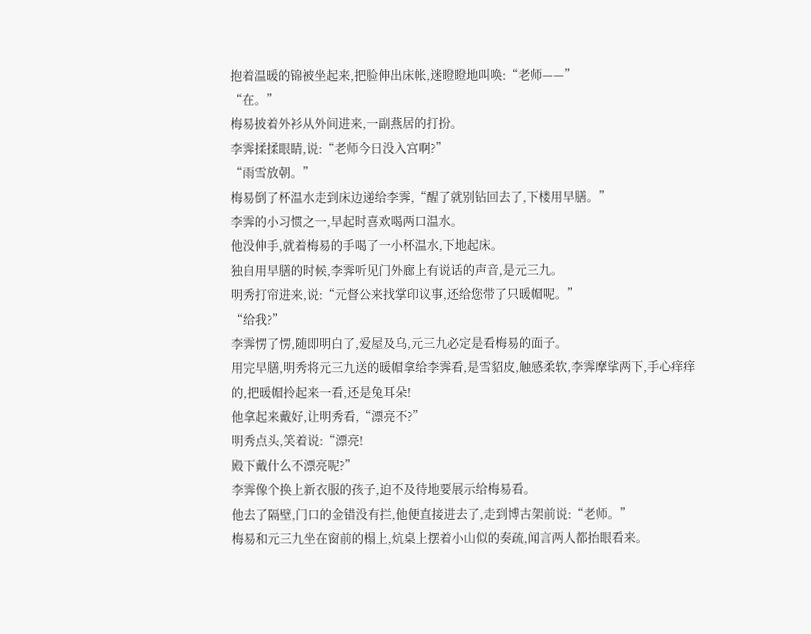抱着温暖的锦被坐起来,把脸伸出床帐,迷瞪瞪地叫唤:“老师——”
“在。”
梅易披着外衫从外间进来,一副燕居的打扮。
李霁揉揉眼睛,说:“老师今日没入宫啊?”
“雨雪放朝。”
梅易倒了杯温水走到床边递给李霁,“醒了就别钻回去了,下楼用早膳。”
李霁的小习惯之一,早起时喜欢喝两口温水。
他没伸手,就着梅易的手喝了一小杯温水,下地起床。
独自用早膳的时候,李霁听见门外廊上有说话的声音,是元三九。
明秀打帘进来,说:“元督公来找掌印议事,还给您带了只暖帽呢。”
“给我?”
李霁愣了愣,随即明白了,爱屋及乌,元三九必定是看梅易的面子。
用完早膳,明秀将元三九送的暖帽拿给李霁看,是雪貂皮,触感柔软,李霁摩挲两下,手心痒痒的,把暖帽拎起来一看,还是兔耳朵!
他拿起来戴好,让明秀看,“漂亮不?”
明秀点头,笑着说:“漂亮!
殿下戴什么不漂亮呢?”
李霁像个换上新衣服的孩子,迫不及待地要展示给梅易看。
他去了隔壁,门口的金错没有拦,他便直接进去了,走到博古架前说:“老师。”
梅易和元三九坐在窗前的榻上,炕桌上摆着小山似的奏疏,闻言两人都抬眼看来。